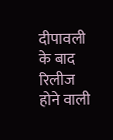दीपावली के बाद रिलीज होने वाली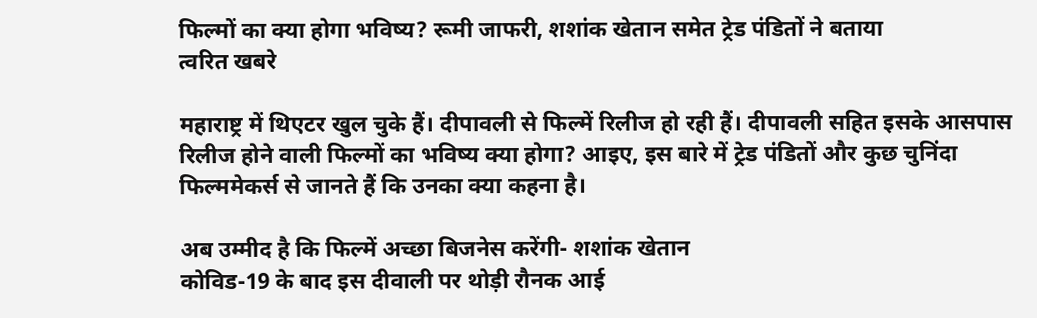फिल्मों का क्या होगा भविष्य? रूमी जाफरी, शशांक खेतान समेत ट्रेड पंडितों ने बताया
त्वरित खबरे

महाराष्ट्र में थिएटर खुल चुके हैं। दीपावली से फिल्में रिलीज हो रही हैं। दीपावली सहित इसके आसपास रिलीज होने वाली फिल्मों का भविष्य क्या होगा? आइए, इस बारे में ट्रेड पंडितों और कुछ चुनिंदा फिल्ममेकर्स से जानते हैं कि उनका क्या कहना है।

अब उम्मीद है कि फिल्में अच्छा बिजनेस करेंगी- शशांक खेतान
कोविड-19 के बाद इस दीवाली पर थोड़ी रौनक आई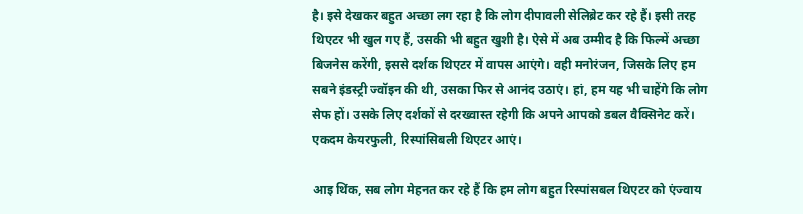है। इसे देखकर बहुत अच्छा लग रहा है कि लोग दीपावली सेलिब्रेट कर रहे हैं। इसी तरह थिएटर भी खुल गए हैं, उसकी भी बहुत खुशी है। ऐसे में अब उम्मीद है कि फिल्में अच्छा बिजनेस करेंगी, इससे दर्शक थिएटर में वापस आएंगे। वही मनोरंजन, जिसके लिए हम सबने इंडस्ट्री ज्वॉइन की थी, उसका फिर से आनंद उठाएं। हां, हम यह भी चाहेंगे कि लोग सेफ हों। उसके लिए दर्शकों से दरख्वास्त रहेगी कि अपने आपको डबल वैक्सिनेट करें। एकदम केयरफुली, रिस्पांसिबली थिएटर आएं।

आइ थिंक, सब लोग मेहनत कर रहे हैं कि हम लोग बहुत रिस्पांसबल थिएटर को एंज्वाय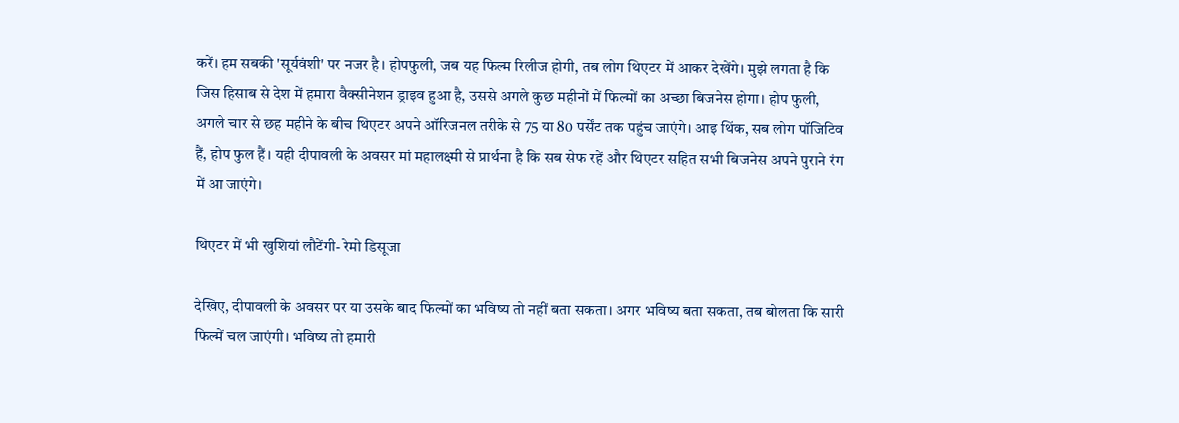करें। हम सबकी 'सूर्यवंशी' पर नजर है। होपफुली, जब यह फिल्म रिलीज होगी, तब लोग थिएटर में आकर देखेंगे। मुझे लगता है कि जिस हिसाब से देश में हमारा वैक्सीनेशन ड्राइव हुआ है, उससे अगले कुछ महीनों में फिल्मों का अच्छा बिजनेस होगा। होप फुली, अगले चार से छह महीने के बीच थिएटर अपने ऑरिजनल तरीके से 75 या 80 पर्सेंट तक पहुंच जाएंगे। आइ थिंक, सब लोग पॉजिटिव हैं, होप फुल हैं। यही दीपावली के अवसर मां महालक्ष्मी से प्रार्थना है कि सब सेफ रहें और थिएटर सहित सभी बिजनेस अपने पुराने रंग में आ जाएंगे।

थिएटर में भी खुशियां लौटेंगी- रेमो डिसूजा

देखिए, दीपावली के अवसर पर या उसके बाद फिल्मों का भविष्य तो नहीं बता सकता। अगर भविष्य बता सकता, तब बोलता कि सारी फिल्में चल जाएंगी। भविष्य तो हमारी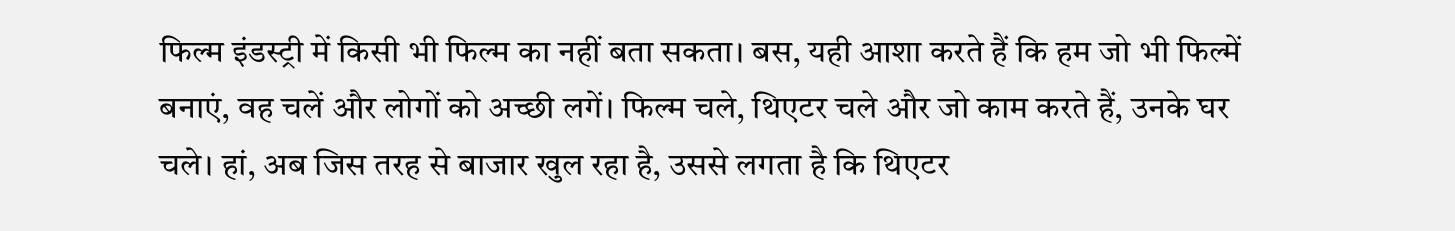फिल्म इंडस्ट्री में किसी भी फिल्म का नहीं बता सकता। बस, यही आशा करते हैं कि हम जो भी फिल्में बनाएं, वह चलें और लोगों को अच्छी लगें। फिल्म चले, थिएटर चले और जो काम करते हैं, उनके घर चले। हां, अब जिस तरह से बाजार खुल रहा है, उससे लगता है कि थिएटर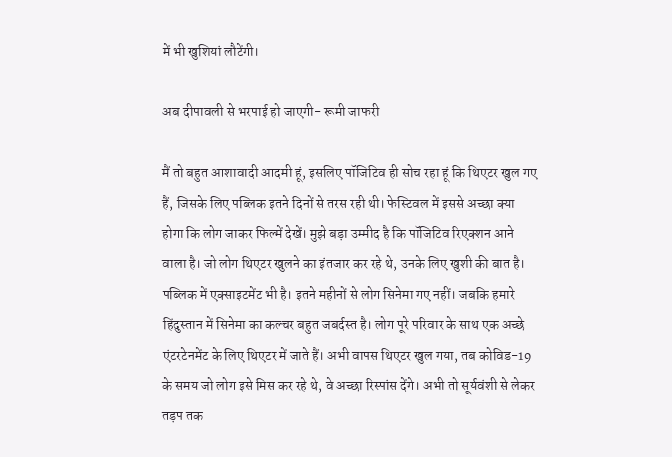में भी खुशियां लौटेंगी।

अब दीपावली से भरपाई हो जाएगी- रूमी जाफरी

मैं तो बहुत आशावादी आदमी हूं, इसलिए पॉजिटिव ही सोच रहा हूं कि थिएटर खुल गए हैं, जिसके लिए पब्लिक इतने दिनों से तरस रही थी। फेस्टिवल में इससे अच्छा क्या होगा कि लोग जाकर फिल्में देखें। मुझे बड़ा उम्मीद है कि पॉजिटिव रिएक्शन आने वाला है। जो लोग थिएटर खुलने का इंतजार कर रहे थे, उनके लिए खुशी की बात है। पब्लिक में एक्साइटमेंट भी है। इतने महीनों से लोग सिनेमा गए नहीं। जबकि हमारे हिंदुस्तान में सिनेमा का कल्चर बहुत जबर्दस्त है। लोग पूरे परिवार के साथ एक अच्छे एंटरटेनमेंट के लिए थिएटर में जाते हैं। अभी वापस थिएटर खुल गया, तब कोविड-19 के समय जो लोग इसे मिस कर रहे थे, वे अच्छा रिस्पांस देंगे। अभी तो सूर्यवंशी से लेकर तड़प तक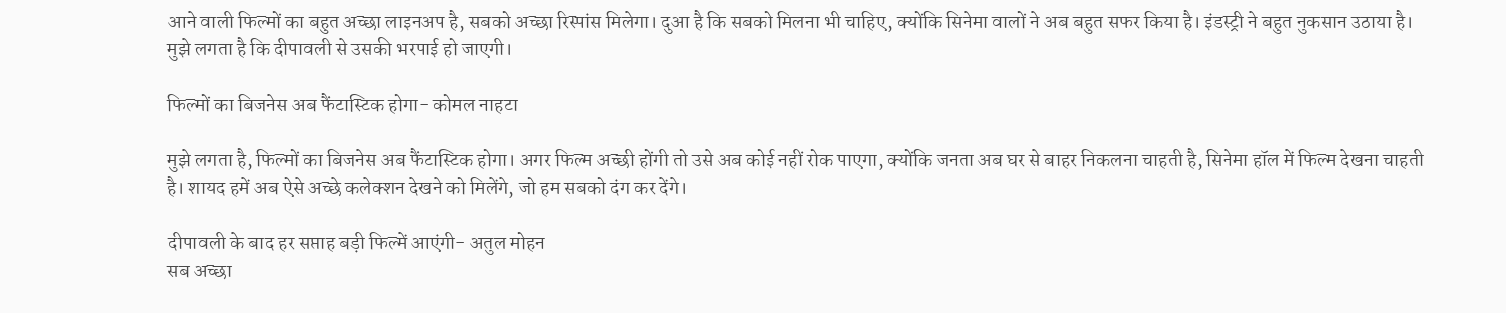आने वाली फिल्मों का बहुत अच्छा लाइनअप है, सबको अच्छा रिस्पांस मिलेगा। दुआ है कि सबको मिलना भी चाहिए, क्योंकि सिनेमा वालों ने अब बहुत सफर किया है। इंडस्ट्री ने बहुत नुकसान उठाया है। मुझे लगता है कि दीपावली से उसकी भरपाई हो जाएगी।

फिल्मों का बिजनेस अब फैंटास्टिक होगा- कोमल नाहटा

मुझे लगता है, फिल्मों का बिजनेस अब फैंटास्टिक होगा। अगर फिल्म अच्छी होंगी तो उसे अब कोई नहीं रोक पाएगा, क्योंकि जनता अब घर से बाहर निकलना चाहती है, सिनेमा हॉल में फिल्म देखना चाहती है। शायद हमें अब ऐसे अच्छे कलेक्शन देखने को मिलेंगे, जो हम सबको दंग कर देंगे।

दीपावली के बाद हर सप्ताह बड़ी फिल्में आएंगी- अतुल मोहन
सब अच्छा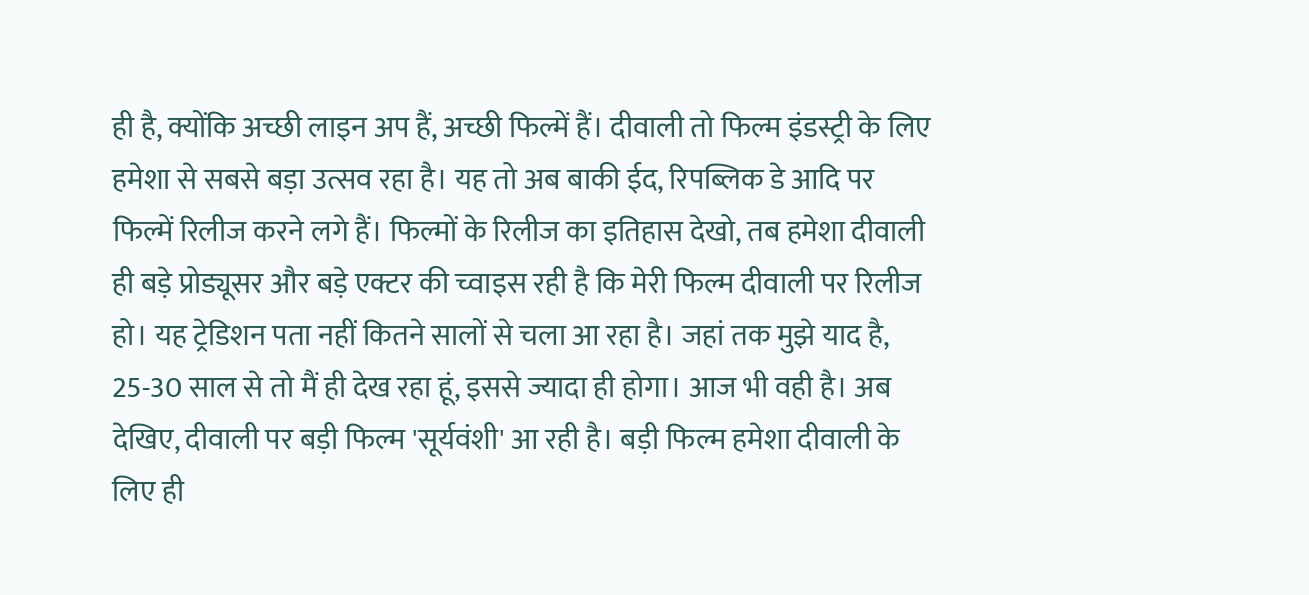ही है, क्योंकि अच्छी लाइन अप हैं, अच्छी फिल्में हैं। दीवाली तो फिल्म इंडस्ट्री के लिए हमेशा से सबसे बड़ा उत्सव रहा है। यह तो अब बाकी ईद, रिपब्लिक डे आदि पर फिल्में रिलीज करने लगे हैं। फिल्मों के रिलीज का इतिहास देखो, तब हमेशा दीवाली ही बड़े प्रोड्यूसर और बड़े एक्टर की च्वाइस रही है कि मेरी फिल्म दीवाली पर रिलीज हो। यह ट्रेडिशन पता नहीं कितने सालों से चला आ रहा है। जहां तक मुझे याद है, 25-30 साल से तो मैं ही देख रहा हूं, इससे ज्यादा ही होगा। आज भी वही है। अब देखिए, दीवाली पर बड़ी फिल्म 'सूर्यवंशी' आ रही है। बड़ी फिल्म हमेशा दीवाली के लिए ही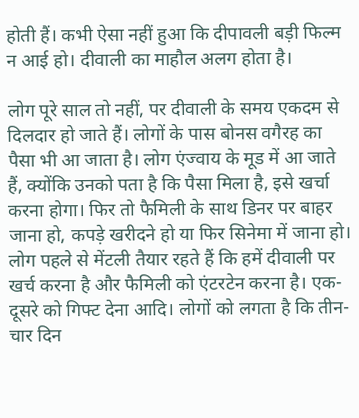होती हैं। कभी ऐसा नहीं हुआ कि दीपावली बड़ी फिल्म न आई हो। दीवाली का माहौल अलग होता है।

लोग पूरे साल तो नहीं, पर दीवाली के समय एकदम से दिलदार हो जाते हैं। लोगों के पास बोनस वगैरह का पैसा भी आ जाता है। लोग एंज्वाय के मूड में आ जाते हैं, क्योंकि उनको पता है कि पैसा मिला है, इसे खर्चा करना होगा। फिर तो फैमिली के साथ डिनर पर बाहर जाना हो, कपड़े खरीदने हो या फिर सिनेमा में जाना हो। लोग पहले से मेंटली तैयार रहते हैं कि हमें दीवाली पर खर्च करना है और फैमिली को एंटरटेन करना है। एक-दूसरे को गिफ्ट देना आदि। लोगों को लगता है कि तीन-चार दिन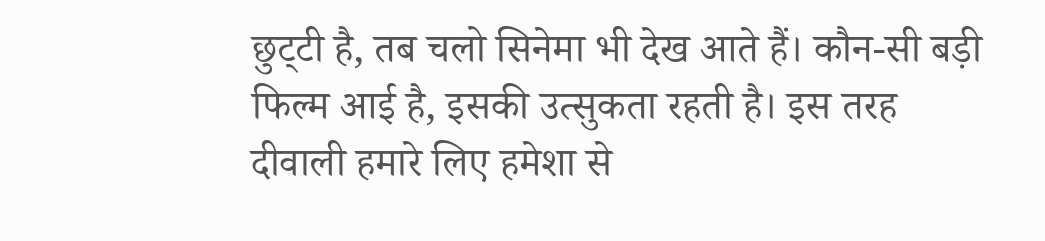छुट्‌टी है, तब चलो सिनेमा भी देख आते हैं। कौन-सी बड़ी फिल्म आई है, इसकी उत्सुकता रहती है। इस तरह दीवाली हमारे लिए हमेशा से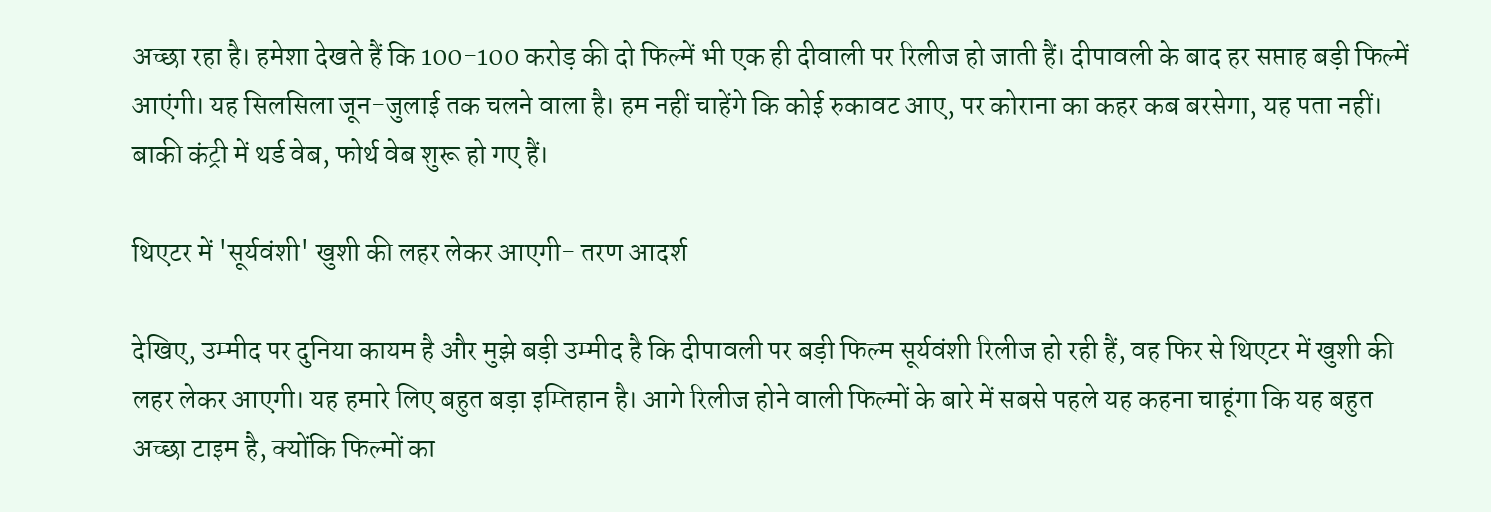अच्छा रहा है। हमेशा देखते हैं कि 100-100 करोड़ की दो फिल्में भी एक ही दीवाली पर रिलीज हो जाती हैं। दीपावली के बाद हर सप्ताह बड़ी फिल्में आएंगी। यह सिलसिला जून-जुलाई तक चलने वाला है। हम नहीं चाहेंगे कि कोई रुकावट आए, पर कोराना का कहर कब बरसेगा, यह पता नहीं। बाकी कंट्री में थर्ड वेब, फोर्थ वेब शुरू हो गए हैं।

थिएटर में 'सूर्यवंशी' खुशी की लहर लेकर आएगी- तरण आदर्श

देखिए, उम्मीद पर दुनिया कायम है और मुझे बड़ी उम्मीद है कि दीपावली पर बड़ी फिल्म सूर्यवंशी रिलीज हो रही हैं, वह फिर से थिएटर में खुशी की लहर लेकर आएगी। यह हमारे लिए बहुत बड़ा इम्तिहान है। आगे रिलीज होने वाली फिल्मों के बारे में सबसे पहले यह कहना चाहूंगा कि यह बहुत अच्छा टाइम है, क्योंकि फिल्मों का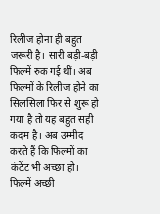रिलीज होना ही बहुत जरूरी है। सारी बड़ी-बड़ी फिल्में रुक गई थीं। अब फिल्मों के रिलीज होने का सिलसिला फिर से शुरू हो गया है तो यह बहुत सही कदम है। अब उम्मीद करते हैं कि फिल्मों का कंटेंट भी अच्छा हो। फिल्में अच्छी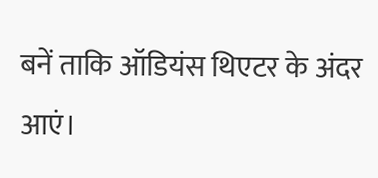बनें ताकि ऑडियंस थिएटर के अंदर आएं।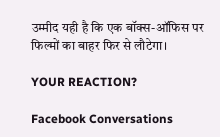उम्मीद यही है कि एक बॉक्स-ऑफिस पर फिल्मों का बाहर फिर से लौटेगा।

YOUR REACTION?

Facebook Conversations